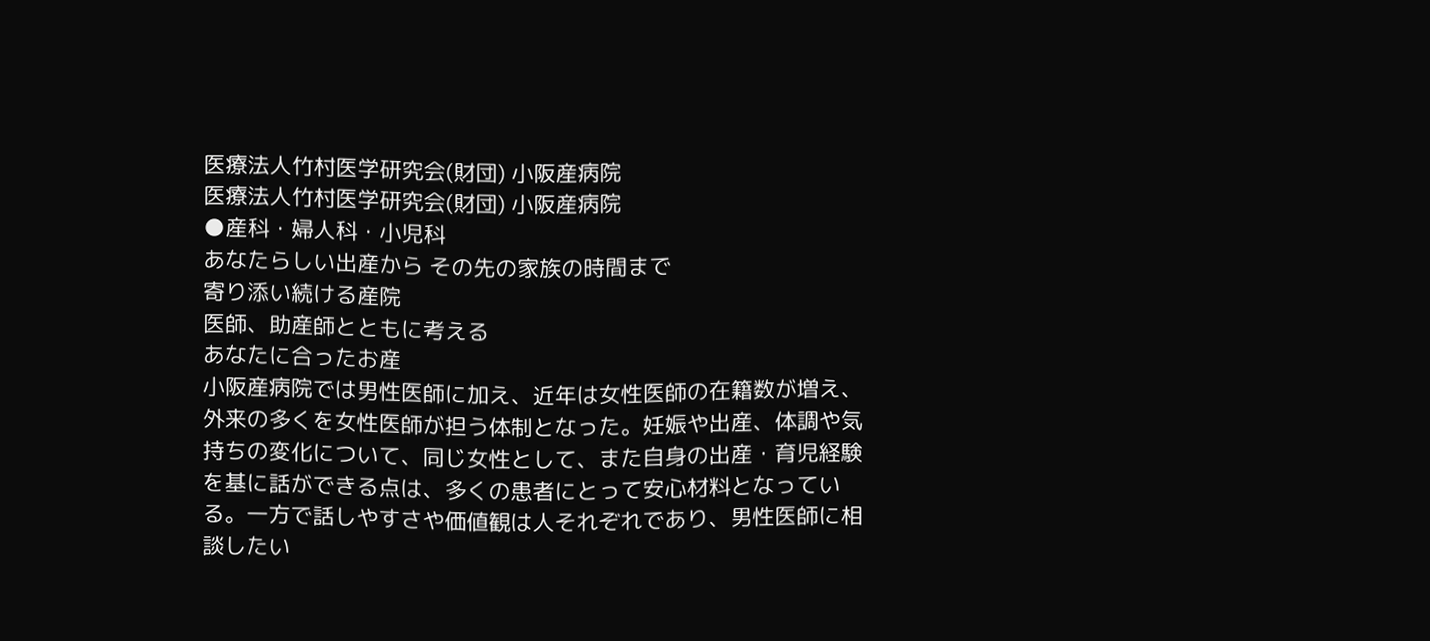医療法人竹村医学研究会(財団) 小阪産病院
医療法人竹村医学研究会(財団) 小阪産病院
●産科・婦人科・小児科
あなたらしい出産から その先の家族の時間まで
寄り添い続ける産院
医師、助産師とともに考える
あなたに合ったお産
小阪産病院では男性医師に加え、近年は女性医師の在籍数が増え、外来の多くを女性医師が担う体制となった。妊娠や出産、体調や気持ちの変化について、同じ女性として、また自身の出産・育児経験を基に話ができる点は、多くの患者にとって安心材料となっている。一方で話しやすさや価値観は人それぞれであり、男性医師に相談したい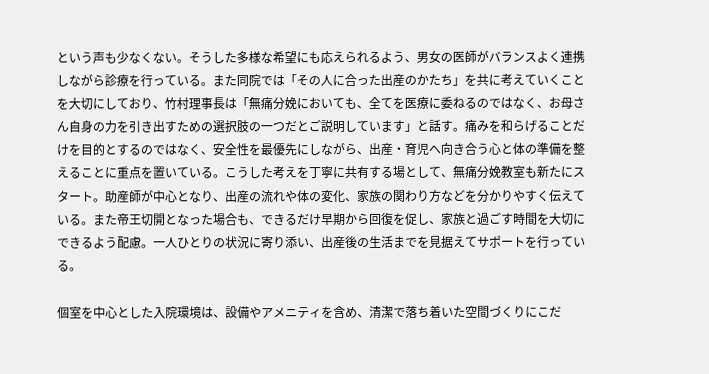という声も少なくない。そうした多様な希望にも応えられるよう、男女の医師がバランスよく連携しながら診療を行っている。また同院では「その人に合った出産のかたち」を共に考えていくことを大切にしており、竹村理事長は「無痛分娩においても、全てを医療に委ねるのではなく、お母さん自身の力を引き出すための選択肢の一つだとご説明しています」と話す。痛みを和らげることだけを目的とするのではなく、安全性を最優先にしながら、出産・育児へ向き合う心と体の準備を整えることに重点を置いている。こうした考えを丁寧に共有する場として、無痛分娩教室も新たにスタート。助産師が中心となり、出産の流れや体の変化、家族の関わり方などを分かりやすく伝えている。また帝王切開となった場合も、できるだけ早期から回復を促し、家族と過ごす時間を大切にできるよう配慮。一人ひとりの状況に寄り添い、出産後の生活までを見据えてサポートを行っている。

個室を中心とした入院環境は、設備やアメニティを含め、清潔で落ち着いた空間づくりにこだ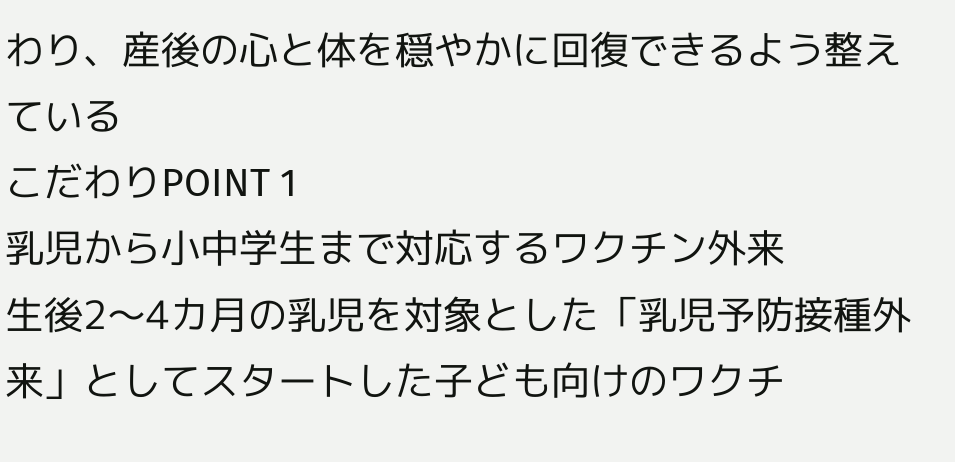わり、産後の心と体を穏やかに回復できるよう整えている
こだわりPOINT 1
乳児から小中学生まで対応するワクチン外来
生後2〜4カ月の乳児を対象とした「乳児予防接種外来」としてスタートした子ども向けのワクチ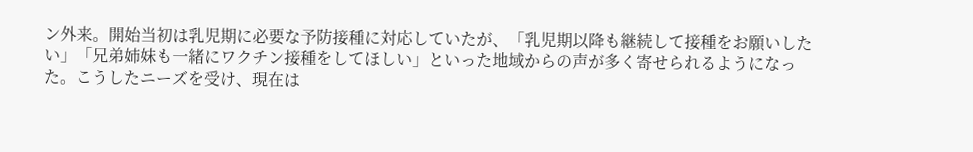ン外来。開始当初は乳児期に必要な予防接種に対応していたが、「乳児期以降も継続して接種をお願いしたい」「兄弟姉妹も一緒にワクチン接種をしてほしい」といった地域からの声が多く寄せられるようになった。こうしたニーズを受け、現在は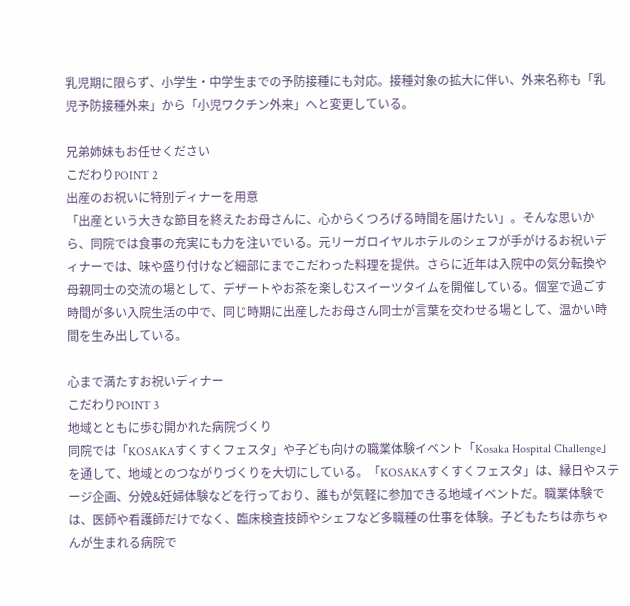乳児期に限らず、小学生・中学生までの予防接種にも対応。接種対象の拡大に伴い、外来名称も「乳児予防接種外来」から「小児ワクチン外来」へと変更している。

兄弟姉妹もお任せください
こだわりPOINT 2
出産のお祝いに特別ディナーを用意
「出産という大きな節目を終えたお母さんに、心からくつろげる時間を届けたい」。そんな思いから、同院では食事の充実にも力を注いでいる。元リーガロイヤルホテルのシェフが手がけるお祝いディナーでは、味や盛り付けなど細部にまでこだわった料理を提供。さらに近年は入院中の気分転換や母親同士の交流の場として、デザートやお茶を楽しむスイーツタイムを開催している。個室で過ごす時間が多い入院生活の中で、同じ時期に出産したお母さん同士が言葉を交わせる場として、温かい時間を生み出している。

心まで満たすお祝いディナー
こだわりPOINT 3
地域とともに歩む開かれた病院づくり
同院では「KOSAKAすくすくフェスタ」や子ども向けの職業体験イベント「Kosaka Hospital Challenge」を通して、地域とのつながりづくりを大切にしている。「KOSAKAすくすくフェスタ」は、縁日やステージ企画、分娩&妊婦体験などを行っており、誰もが気軽に参加できる地域イベントだ。職業体験では、医師や看護師だけでなく、臨床検査技師やシェフなど多職種の仕事を体験。子どもたちは赤ちゃんが生まれる病院で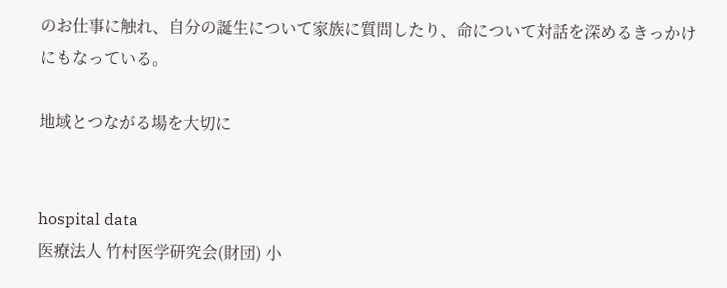のお仕事に触れ、自分の誕生について家族に質問したり、命について対話を深めるきっかけにもなっている。

地域とつながる場を大切に


hospital data
医療法人 竹村医学研究会(財団) 小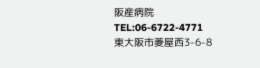阪産病院
TEL:06-6722-4771
東大阪市菱屋西3-6-8